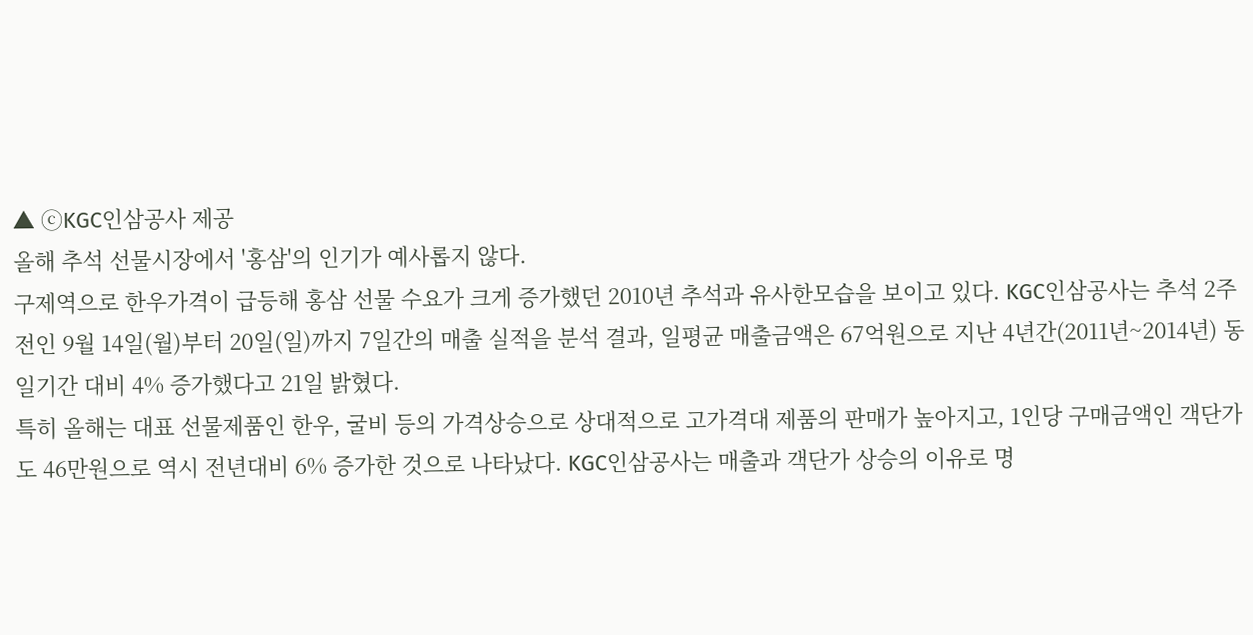▲ ⓒKGC인삼공사 제공
올해 추석 선물시장에서 '홍삼'의 인기가 예사롭지 않다.
구제역으로 한우가격이 급등해 홍삼 선물 수요가 크게 증가했던 2010년 추석과 유사한모습을 보이고 있다. KGC인삼공사는 추석 2주전인 9월 14일(월)부터 20일(일)까지 7일간의 매출 실적을 분석 결과, 일평균 매출금액은 67억원으로 지난 4년간(2011년~2014년) 동일기간 대비 4% 증가했다고 21일 밝혔다.
특히 올해는 대표 선물제품인 한우, 굴비 등의 가격상승으로 상대적으로 고가격대 제품의 판매가 높아지고, 1인당 구매금액인 객단가도 46만원으로 역시 전년대비 6% 증가한 것으로 나타났다. KGC인삼공사는 매출과 객단가 상승의 이유로 명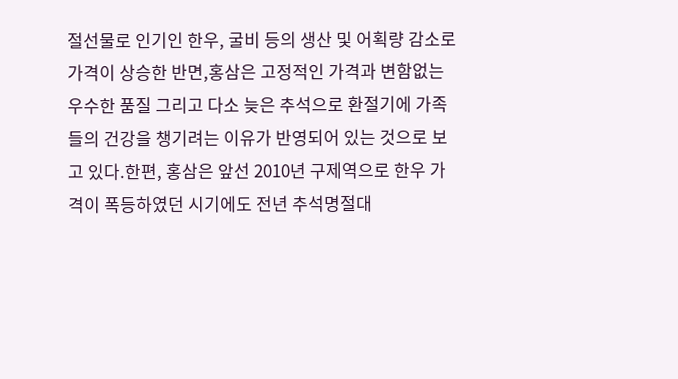절선물로 인기인 한우, 굴비 등의 생산 및 어획량 감소로 가격이 상승한 반면,홍삼은 고정적인 가격과 변함없는 우수한 품질 그리고 다소 늦은 추석으로 환절기에 가족들의 건강을 챙기려는 이유가 반영되어 있는 것으로 보고 있다.한편, 홍삼은 앞선 2010년 구제역으로 한우 가격이 폭등하였던 시기에도 전년 추석명절대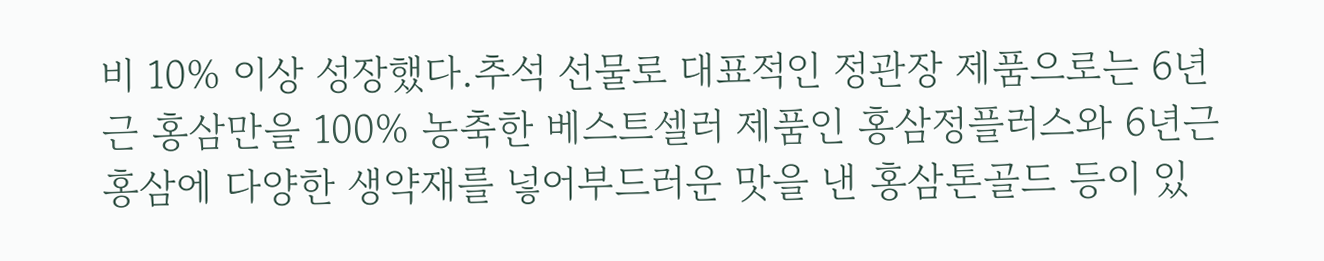비 10% 이상 성장했다.추석 선물로 대표적인 정관장 제품으로는 6년근 홍삼만을 100% 농축한 베스트셀러 제품인 홍삼정플러스와 6년근 홍삼에 다양한 생약재를 넣어부드러운 맛을 낸 홍삼톤골드 등이 있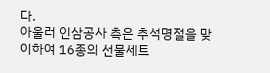다.
아울러 인삼공사 측은 추석명절을 맞이하여 16종의 선물세트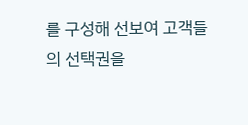를 구성해 선보여 고객들의 선택권을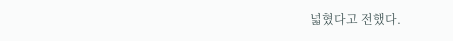넓혔다고 전했다.